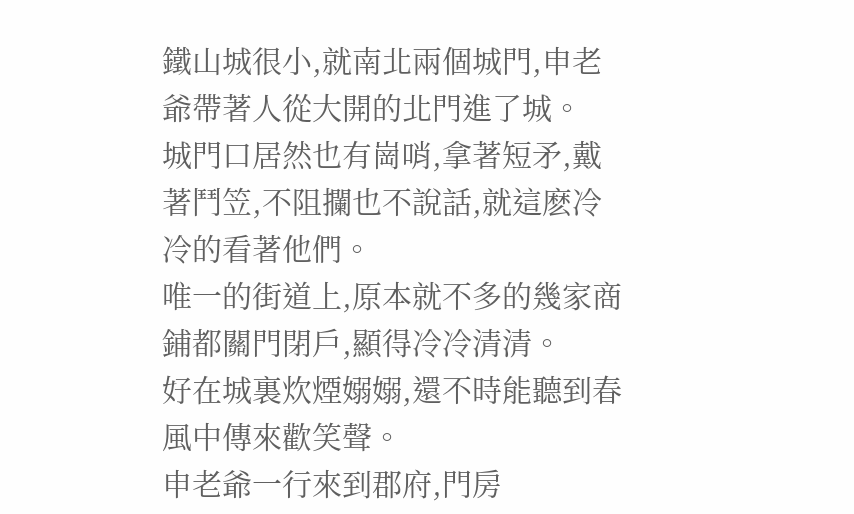鐵山城很小,就南北兩個城門,申老爺帶著人從大開的北門進了城。
城門口居然也有崗哨,拿著短矛,戴著鬥笠,不阻攔也不說話,就這麽冷冷的看著他們。
唯一的街道上,原本就不多的幾家商鋪都關門閉戶,顯得冷冷清清。
好在城裏炊煙嫋嫋,還不時能聽到春風中傳來歡笑聲。
申老爺一行來到郡府,門房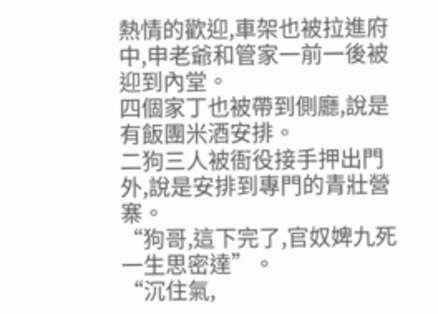熱情的歡迎,車架也被拉進府中,申老爺和管家一前一後被迎到內堂。
四個家丁也被帶到側廳,說是有飯團米酒安排。
二狗三人被衙役接手押出門外,說是安排到專門的青壯營寨。
“狗哥,這下完了,官奴婢九死一生思密達”。
“沉住氣,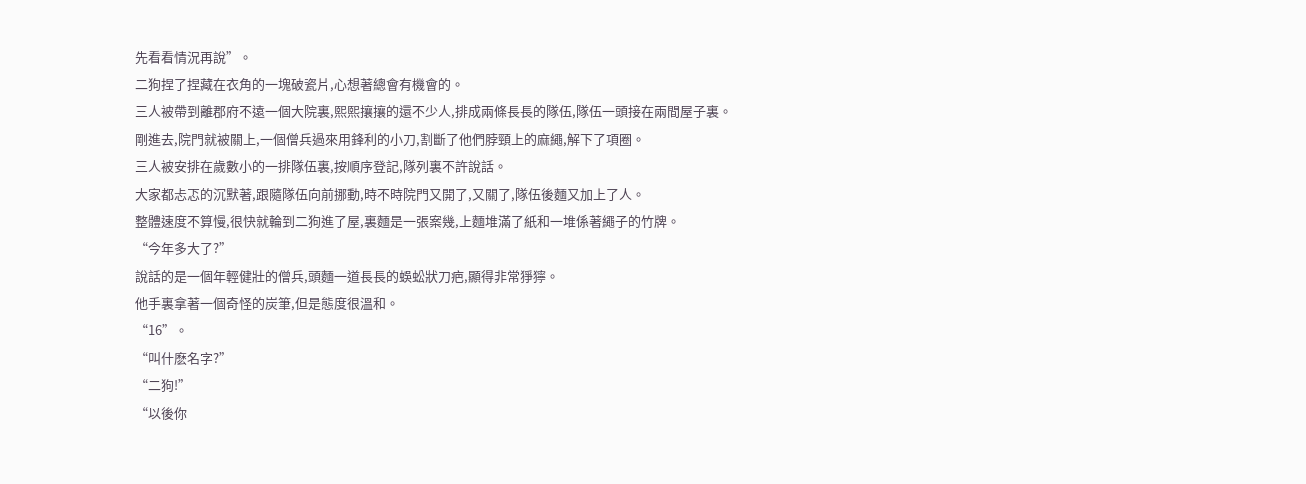先看看情況再說”。
二狗捏了捏藏在衣角的一塊破瓷片,心想著總會有機會的。
三人被帶到離郡府不遠一個大院裏,熙熙攘攘的還不少人,排成兩條長長的隊伍,隊伍一頭接在兩間屋子裏。
剛進去,院門就被關上,一個僧兵過來用鋒利的小刀,割斷了他們脖頸上的麻繩,解下了項圈。
三人被安排在歲數小的一排隊伍裏,按順序登記,隊列裏不許說話。
大家都忐忑的沉默著,跟隨隊伍向前挪動,時不時院門又開了,又關了,隊伍後麵又加上了人。
整體速度不算慢,很快就輪到二狗進了屋,裏麵是一張案幾,上麵堆滿了紙和一堆係著繩子的竹牌。
“今年多大了?”
說話的是一個年輕健壯的僧兵,頭麵一道長長的蜈蚣狀刀疤,顯得非常猙獰。
他手裏拿著一個奇怪的炭筆,但是態度很溫和。
“16”。
“叫什麽名字?”
“二狗!”
“以後你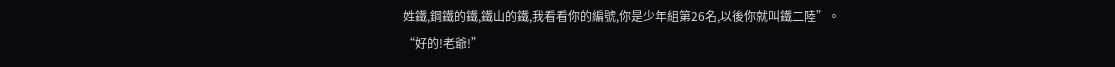姓鐵,鋼鐵的鐵,鐵山的鐵,我看看你的編號,你是少年組第26名,以後你就叫鐵二陸”。
“好的!老爺!”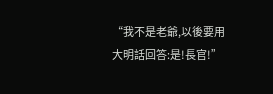“我不是老爺,以後要用大明話回答:是!長官!”